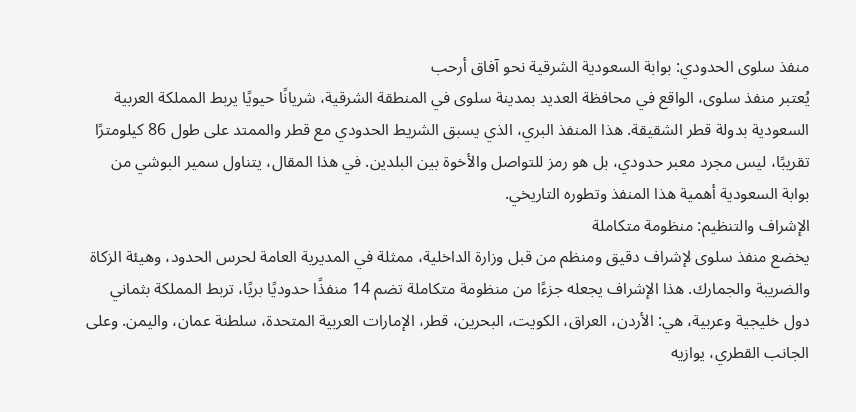منفذ سلوى الحدودي: بوابة السعودية الشرقية نحو آفاق أرحب
يُعتبر منفذ سلوى، الواقع في محافظة العديد بمدينة سلوى في المنطقة الشرقية، شريانًا حيويًا يربط المملكة العربية السعودية بدولة قطر الشقيقة. هذا المنفذ البري، الذي يسبق الشريط الحدودي مع قطر والممتد على طول 86 كيلومترًا تقريبًا، ليس مجرد معبر حدودي، بل هو رمز للتواصل والأخوة بين البلدين. في هذا المقال، يتناول سمير البوشي من بوابة السعودية أهمية هذا المنفذ وتطوره التاريخي.
الإشراف والتنظيم: منظومة متكاملة
يخضع منفذ سلوى لإشراف دقيق ومنظم من قبل وزارة الداخلية، ممثلة في المديرية العامة لحرس الحدود، وهيئة الزكاة والضريبة والجمارك. هذا الإشراف يجعله جزءًا من منظومة متكاملة تضم 14 منفذًا حدوديًا بريًا، تربط المملكة بثماني دول خليجية وعربية، هي: الأردن، العراق، الكويت، البحرين، قطر، الإمارات العربية المتحدة، سلطنة عمان، واليمن. وعلى الجانب القطري، يوازيه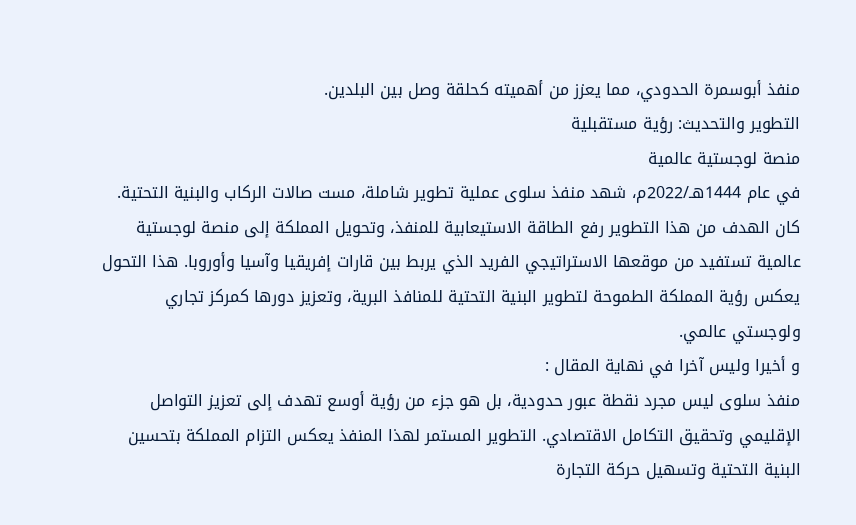منفذ أبوسمرة الحدودي، مما يعزز من أهميته كحلقة وصل بين البلدين.
التطوير والتحديث: رؤية مستقبلية
منصة لوجستية عالمية
في عام 1444هـ/2022م، شهد منفذ سلوى عملية تطوير شاملة، مست صالات الركاب والبنية التحتية. كان الهدف من هذا التطوير رفع الطاقة الاستيعابية للمنفذ، وتحويل المملكة إلى منصة لوجستية عالمية تستفيد من موقعها الاستراتيجي الفريد الذي يربط بين قارات إفريقيا وآسيا وأوروبا. هذا التحول يعكس رؤية المملكة الطموحة لتطوير البنية التحتية للمنافذ البرية، وتعزيز دورها كمركز تجاري ولوجستي عالمي.
و أخيرا وليس آخرا في نهاية المقال :
منفذ سلوى ليس مجرد نقطة عبور حدودية، بل هو جزء من رؤية أوسع تهدف إلى تعزيز التواصل الإقليمي وتحقيق التكامل الاقتصادي. التطوير المستمر لهذا المنفذ يعكس التزام المملكة بتحسين البنية التحتية وتسهيل حركة التجارة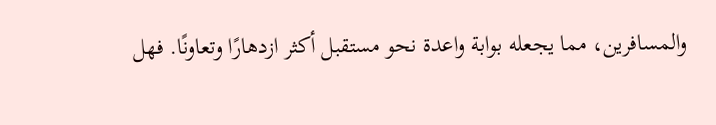والمسافرين، مما يجعله بوابة واعدة نحو مستقبل أكثر ازدهارًا وتعاونًا. فهل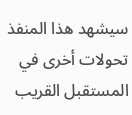سيشهد هذا المنفذ تحولات أخرى في المستقبل القريب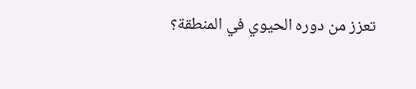تعزز من دوره الحيوي في المنطقة؟